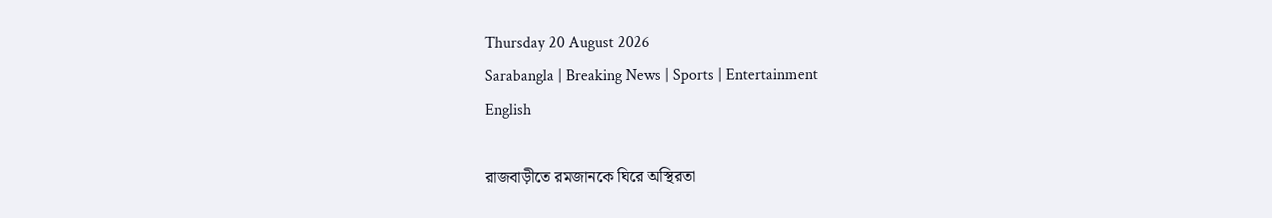Thursday 20 August 2026
Sarabangla | Breaking News | Sports | Entertainment
English

রাজবাড়ীতে রমজানকে ঘিরে অস্থিরতা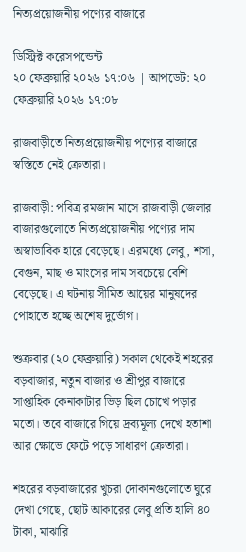নিত্যপ্রয়োজনীয় পণ্যের বাজারে

ডিস্ট্রিক্ট করেসপন্ডেন্ট
২০ ফেব্রুয়ারি ২০২৬ ১৭:০৬ | আপডেট: ২০ ফেব্রুয়ারি ২০২৬ ১৭:০৮

রাজবাড়ীতে নিত্যপ্রয়োজনীয় পণ্যের বাজারে স্বস্তিতে নেই ক্রেতারা।

রাজবাড়ী: পবিত্র রমজান মাসে রাজবাড়ী জেলার বাজারগুলোতে নিত্যপ্রয়োজনীয় পণ্যের দাম অস্বাভাবিক হারে বেড়েছে। এরমধ্যে লেবু, শসা, বেগুন, মাছ ও মাংসের দাম সবচেয়ে বেশি বেড়েছে। এ ঘটনায় সীমিত আয়ের মানুষদের পোহাতে হচ্ছে অশেষ দুর্ভোগ।

শুক্রবার (২০ ফেব্রুয়ারি) সকাল থেকেই শহরের বড়বাজার, নতুন বাজার ও শ্রীপুর বাজারে সাপ্তাহিক কেনাকাটার ভিড় ছিল চোখে পড়ার মতো। তবে বাজারে গিয়ে দ্রব্যমূল্য দেখে হতাশা আর ক্ষোভে ফেটে পড়ে সাধারণ ক্রেতারা।

শহরের বড়বাজারের খুচরা দোকানগুলোতে ঘুরে দেখা গেছে, ছোট আকারের লেবু প্রতি হালি ৪০ টাকা, মাঝারি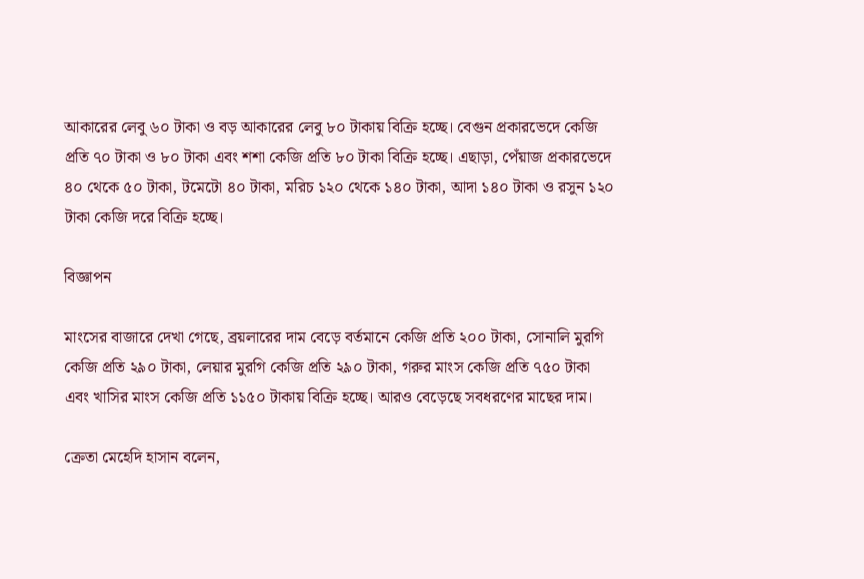আকারের লেবু ৬০ টাকা ও বড় আকারের লেবু ৮০ টাকায় বিক্রি হচ্ছে। বেগুন প্রকারভেদে কেজি প্রতি ৭০ টাকা ও ৮০ টাকা এবং শশা কেজি প্রতি ৮০ টাকা বিক্রি হচ্ছে। এছাড়া, পেঁয়াজ প্রকারভেদে ৪০ থেকে ৫০ টাকা, টমেটো ৪০ টাকা, মরিচ ১২০ থেকে ১৪০ টাকা, আদা ১৪০ টাকা ও রসুন ১২০ টাকা কেজি দরে বিক্রি হচ্ছে।

বিজ্ঞাপন

মাংসের বাজারে দেখা গেছে, ব্রয়লারের দাম বেড়ে বর্তমানে কেজি প্রতি ২০০ টাকা, সোনালি মুরগি কেজি প্রতি ২৯০ টাকা, লেয়ার মুরগি কেজি প্রতি ২৯০ টাকা, গরুর মাংস কেজি প্রতি ৭৫০ টাকা এবং খাসির মাংস কেজি প্রতি ১১৫০ টাকায় বিক্রি হচ্ছে। আরও বেড়েছে সবধরণের মাছের দাম।

ক্রেতা মেহেদি হাসান বলেন,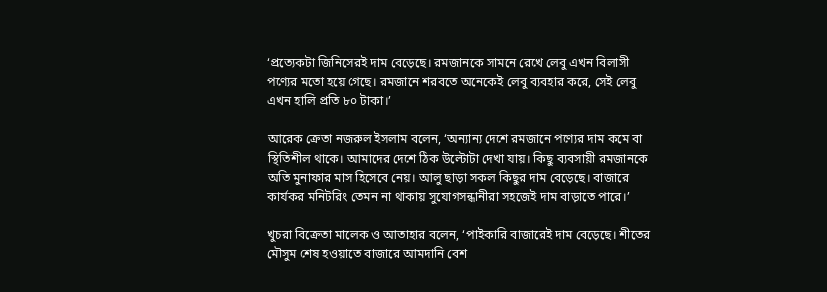‘প্রত্যেকটা জিনিসেরই দাম বেড়েছে। রমজানকে সামনে রেখে লেবু এখন বিলাসী পণ্যের মতো হয়ে গেছে। রমজানে শরবতে অনেকেই লেবু ব্যবহার করে, সেই লেবু এখন হালি প্রতি ৮০ টাকা।’

আরেক ক্রেতা নজরুল ইসলাম বলেন, ‘অন্যান্য দেশে রমজানে পণ্যের দাম কমে বা স্থিতিশীল থাকে। আমাদের দেশে ঠিক উল্টোটা দেখা যায়। কিছু ব্যবসায়ী রমজানকে অতি মুনাফার মাস হিসেবে নেয়। আলু ছাড়া সকল কিছুর দাম বেড়েছে। বাজারে কার্যকর মনিটরিং তেমন না থাকায় সুযোগসন্ধানীরা সহজেই দাম বাড়াতে পারে।’

খুচরা বিক্রেতা মালেক ও আতাহার বলেন, ‘পাইকারি বাজারেই দাম বেড়েছে। শীতের মৌসুম শেষ হওয়াতে বাজারে আমদানি বেশ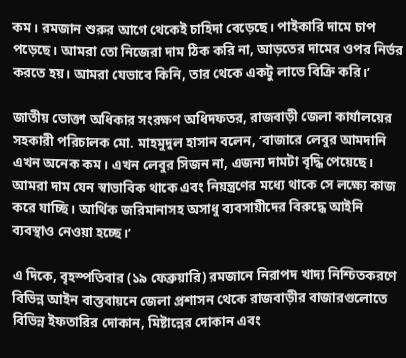কম। রমজান শুরুর আগে থেকেই চাহিদা বেড়েছে। পাইকারি দামে চাপ পড়েছে। আমরা তো নিজেরা দাম ঠিক করি না, আড়তের দামের ওপর নির্ভর করতে হয়। আমরা যেভাবে কিনি, তার থেকে একটু লাভে বিক্রি করি।’

জাতীয় ভোক্তা অধিকার সংরক্ষণ অধিদফতর, রাজবাড়ী জেলা কার্যালয়ের সহকারী পরিচালক মো. মাহমুদুল হাসান বলেন, ‘বাজারে লেবুর আমদানি এখন অনেক কম। এখন লেবুর সিজন না, এজন্য দামটা বৃদ্ধি পেয়েছে। আমরা দাম যেন স্বাভাবিক থাকে এবং নিয়ন্ত্রণের মধ্যে থাকে সে লক্ষ্যে কাজ করে যাচ্ছি। আর্থিক জরিমানাসহ অসাধু ব্যবসায়ীদের বিরুদ্ধে আইনি ব্যবস্থাও নেওয়া হচ্ছে।’

এ দিকে, বৃহস্পতিবার (১৯ ফেব্রুয়ারি) রমজানে নিরাপদ খাদ্য নিশ্চিতকরণে বিভিন্ন আইন বাস্তবায়নে জেলা প্রশাসন থেকে রাজবাড়ীর বাজারগুলোতে বিভিন্ন ইফতারির দোকান, মিষ্টান্নের দোকান এবং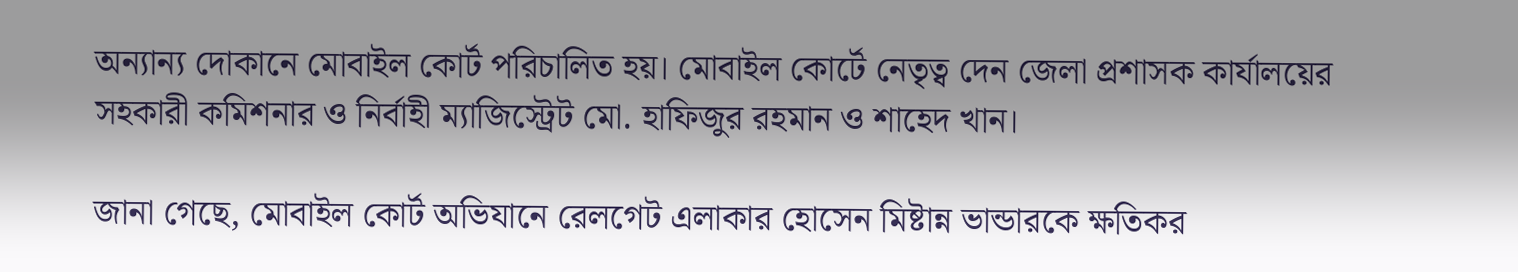অন্যান্য দোকানে মোবাইল কোর্ট পরিচালিত হয়। মোবাইল কোর্টে নেতৃত্ব দেন জেলা প্রশাসক কার্যালয়ের সহকারী কমিশনার ও নির্বাহী ম্যাজিস্ট্রেট মো. হাফিজুর রহমান ও শাহেদ খান।

জানা গেছে, মোবাইল কোর্ট অভিযানে রেলগেট এলাকার হোসেন মিষ্টান্ন ভান্ডারকে ক্ষতিকর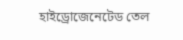হাইড্রোজেনেটেড তেল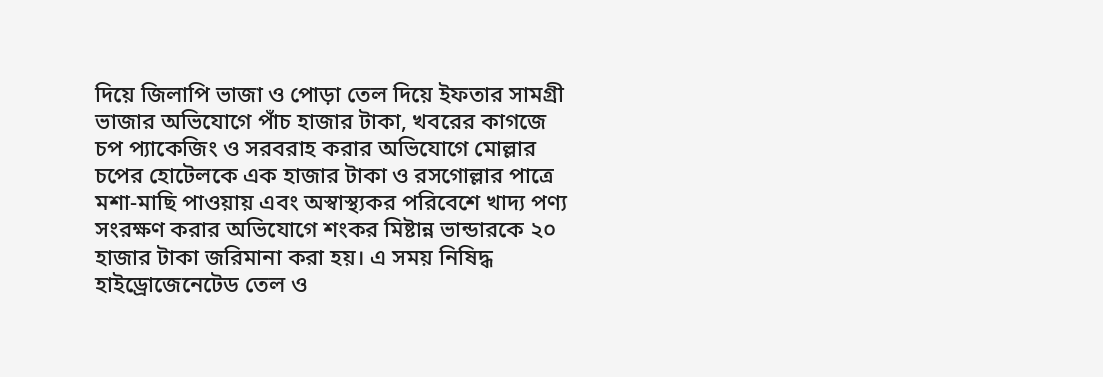দিয়ে জিলাপি ভাজা ও পোড়া তেল দিয়ে ইফতার সামগ্রী ভাজার অভিযোগে পাঁচ হাজার টাকা, খবরের কাগজে চপ প্যাকেজিং ও সরবরাহ করার অভিযোগে মোল্লার চপের হোটেলকে এক হাজার টাকা ও রসগোল্লার পাত্রে মশা-মাছি পাওয়ায় এবং অস্বাস্থ্যকর পরিবেশে খাদ্য পণ্য সংরক্ষণ করার অভিযোগে শংকর মিষ্টান্ন ভান্ডারকে ২০ হাজার টাকা জরিমানা করা হয়। এ সময় নিষিদ্ধ হাইড্রোজেনেটেড তেল ও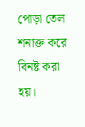পোড়া তেল শনাক্ত করে বিনষ্ট করা হয়।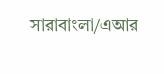সারাবাংলা/এআর